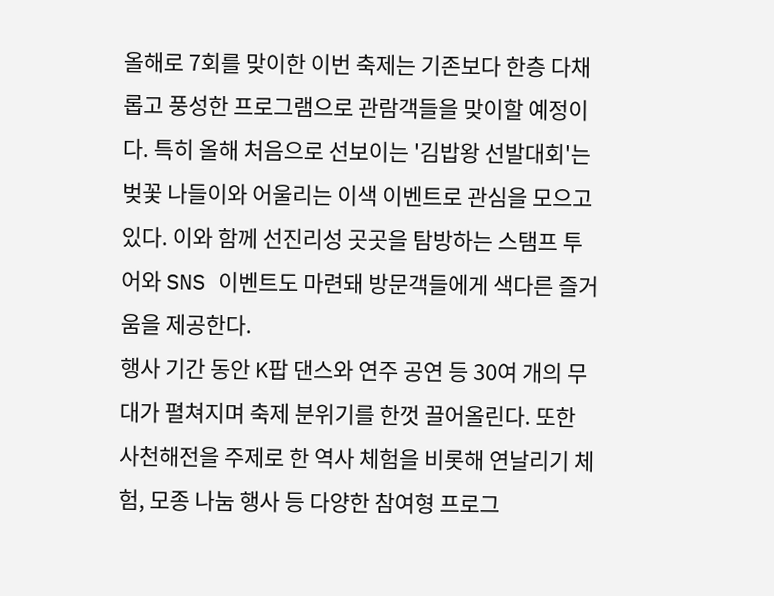올해로 7회를 맞이한 이번 축제는 기존보다 한층 다채롭고 풍성한 프로그램으로 관람객들을 맞이할 예정이다. 특히 올해 처음으로 선보이는 '김밥왕 선발대회'는 벚꽃 나들이와 어울리는 이색 이벤트로 관심을 모으고 있다. 이와 함께 선진리성 곳곳을 탐방하는 스탬프 투어와 SNS 이벤트도 마련돼 방문객들에게 색다른 즐거움을 제공한다.
행사 기간 동안 K팝 댄스와 연주 공연 등 30여 개의 무대가 펼쳐지며 축제 분위기를 한껏 끌어올린다. 또한 사천해전을 주제로 한 역사 체험을 비롯해 연날리기 체험, 모종 나눔 행사 등 다양한 참여형 프로그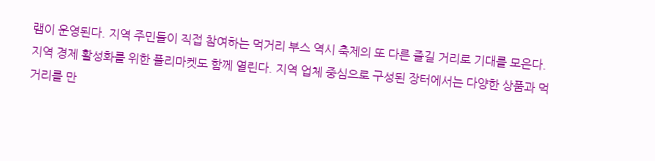램이 운영된다. 지역 주민들이 직접 참여하는 먹거리 부스 역시 축제의 또 다른 즐길 거리로 기대를 모은다.
지역 경제 활성화를 위한 플리마켓도 함께 열린다. 지역 업체 중심으로 구성된 장터에서는 다양한 상품과 먹거리를 만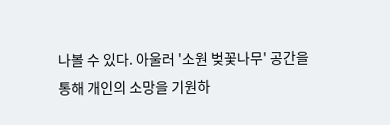나볼 수 있다. 아울러 '소원 벚꽃나무' 공간을 통해 개인의 소망을 기원하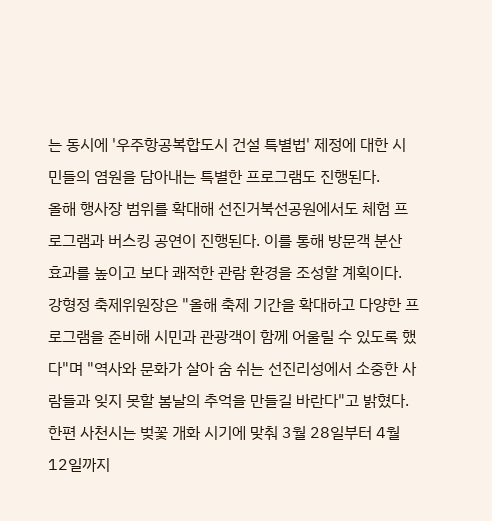는 동시에 '우주항공복합도시 건설 특별법' 제정에 대한 시민들의 염원을 담아내는 특별한 프로그램도 진행된다.
올해 행사장 범위를 확대해 선진거북선공원에서도 체험 프로그램과 버스킹 공연이 진행된다. 이를 통해 방문객 분산 효과를 높이고 보다 쾌적한 관람 환경을 조성할 계획이다.
강형정 축제위원장은 "올해 축제 기간을 확대하고 다양한 프로그램을 준비해 시민과 관광객이 함께 어울릴 수 있도록 했다"며 "역사와 문화가 살아 숨 쉬는 선진리성에서 소중한 사람들과 잊지 못할 봄날의 추억을 만들길 바란다"고 밝혔다.
한편 사천시는 벚꽃 개화 시기에 맞춰 3월 28일부터 4월 12일까지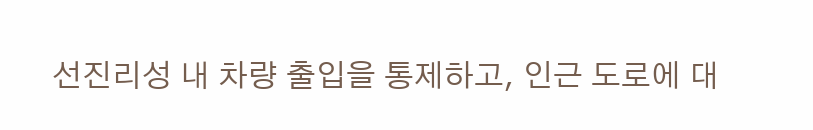선진리성 내 차량 출입을 통제하고, 인근 도로에 대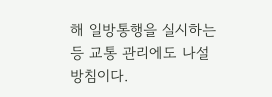해 일방통행을 실시하는 등 교통 관리에도 나설 방침이다.